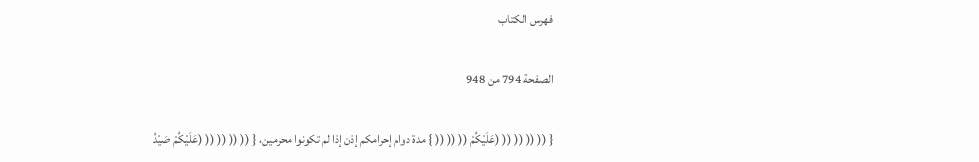فهرس الكتاب

الصفحة 794 من 948

{ (( (( (( (( (عَلَيْكُمْ (( (( (( } مدة دوام إحرامكم إذن إذا لم تكونوا محرمين، { (( (( (( (( (عَلَيْكُمْ صَيْدُ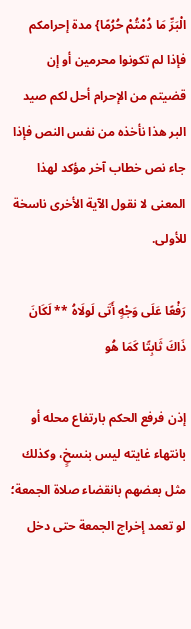الْبَرِّ مَا دُمْتُمْ حُرُمًا} مدة إحرامكم فإذا لم تكونوا محرمين أو إن قضيتم من الإحرام أحل لكم صيد البر هذا نأخذه من نفس النص فإذا جاء نص خطاب آخر مؤكد لهذا المعنى لا نقول الآية الأخرى ناسخة للأولى.

رَفْعًا عَلَى وَجْهٍ أَتَى لَولَاهُ ** لَكَانَ ذَاكَ ثَابِتًا كَمَا هُو

إذن فرفع الحكم بارتفاع محله أو بانتهاء غايته ليس بنسخٍ، وكذلك مثل بعضهم بانقضاء صلاة الجمعة؛ لو تعمد إخراج الجمعة حتى دخل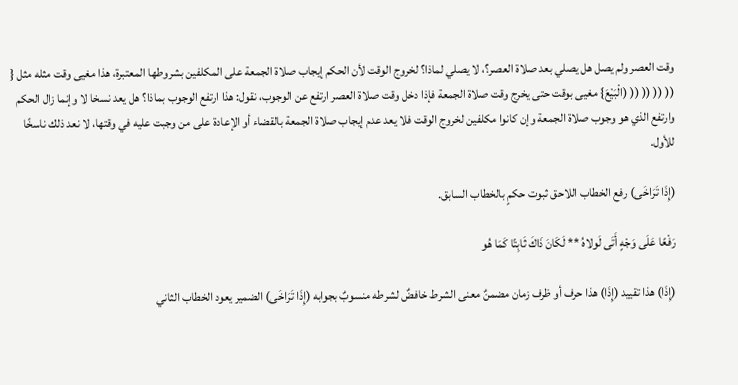وقت العصر ولم يصل هل يصلي بعد صلاة العصر؟، لا يصلي لماذا؟ لخروج الوقت لأن الحكم إيجاب صلاة الجمعة على المكلفين بشروطها المعتبرة، هذا مغيى وقت مثله مثل { (( (( (( (( (الْبَيْعَ} مغيى بوقت حتى يخرج وقت صلاة الجمعة فإذا دخل وقت صلاة العصر ارتفع عن الوجوب، نقول: هذا ارتفع الوجوب بماذا؟ هل يعد نسخا لا وإنما زال الحكم وارتفع الذي هو وجوب صلاة الجمعة وإن كانوا مكلفين لخروج الوقت فلا يعد عدم إيجاب صلاة الجمعة بالقضاء أو الإعادة على من وجبت عليه في وقتها، لا نعد ذلك ناسخًا للأول.

(إِذَا تَرَاخَى) رفع الخطاب اللاحق ثبوت حكمٍ بالخطاب السابق.

رَفْعًا عَلَى وَجْهٍ أَتَى لَولاهُ ** لَكَانَ ذَاكَ ثَابِتًا كَمَا هُو

(إِذَا) هذا تقييد (إِذَا) هذا حرف أو ظرف زمان مضمنٌ معنى الشرط خافضٌ لشرطه منسوبٌ بجوابه (إِذَا تَرَاخَى) الضمير يعود الخطاب الثاني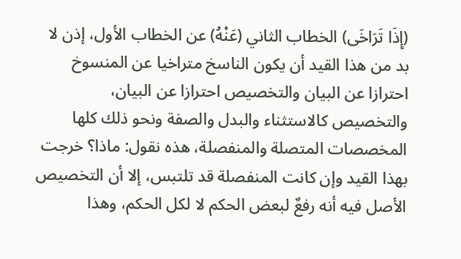(إِذَا تَرَاخَى) الخطاب الثاني (عَنْهُ) عن الخطاب الأول، إذن لا بد من هذا القيد أن يكون الناسخ متراخيا عن المنسوخ احترازا عن البيان والتخصيص احترازا عن البيان، والتخصيص كالاستثناء والبدل والصفة ونحو ذلك كلها المخصصات المتصلة والمنفصلة، هذه نقول: ماذا؟ خرجت بهذا القيد وإن كانت المنفصلة قد تلتبس، إلا أن التخصيص الأصل فيه أنه رفعٌ لبعض الحكم لا لكل الحكم، وهذا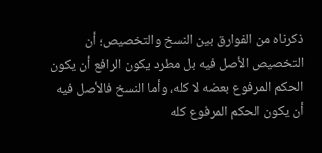ذكرناه من الفوارق بين النسخ والتخصيص؛ أن التخصيص الأصل فيه بل مطرد يكون الرافع أن يكون الحكم المرفوع بعضه لا كله، وأما النسخ فالأصل فيه أن يكون الحكم المرفوع كله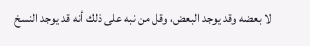لا بعضه وقد يوجد البعض، وقل من نبه على ذلك أنه قد يوجد النسخ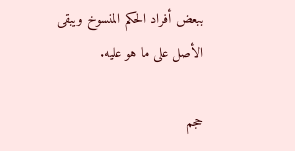ببعض أفراد الحكم المنسوخ ويبقى الأصل على ما هو عليه.

حجم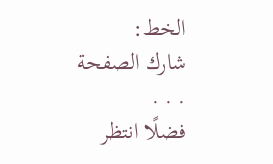الخط:
شارك الصفحة
. . .
فضلًا انتظر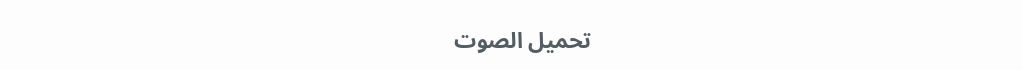تحميل الصوت